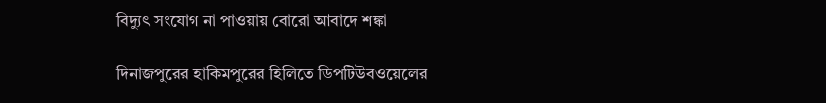বিদ্যুৎ সংযোগ না পাওয়ায় বোরো আবাদে শঙ্কা

দিনাজপুরের হাকিমপুরের হিলিতে ডিপটিউবওয়েলের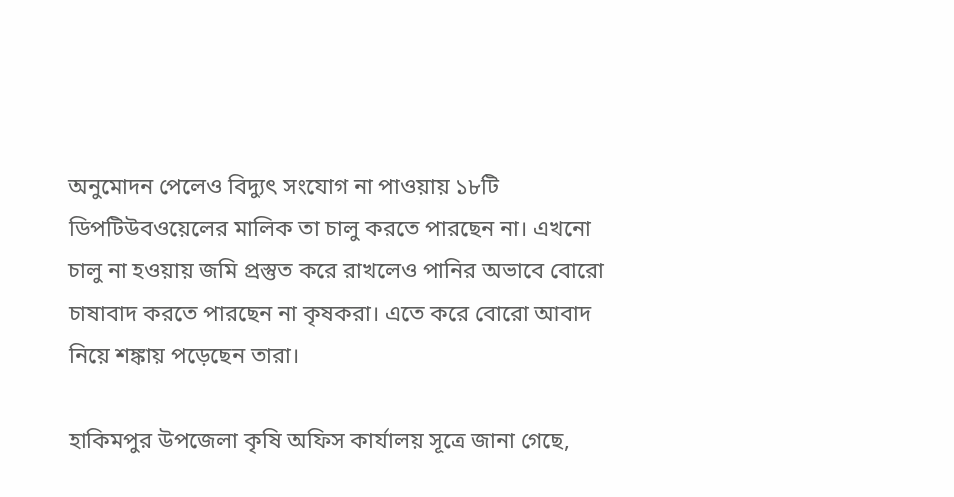অনুমোদন পেলেও বিদ্যুৎ সংযোগ না পাওয়ায় ১৮টি ডিপটিউবওয়েলের মালিক তা চালু করতে পারছেন না। এখনো চালু না হওয়ায় জমি প্রস্তুত করে রাখলেও পানির অভাবে বোরো চাষাবাদ করতে পারছেন না কৃষকরা। এতে করে বোরো আবাদ নিয়ে শঙ্কায় পড়েছেন তারা।

হাকিমপুর উপজেলা কৃষি অফিস কার্যালয় সূত্রে জানা গেছে,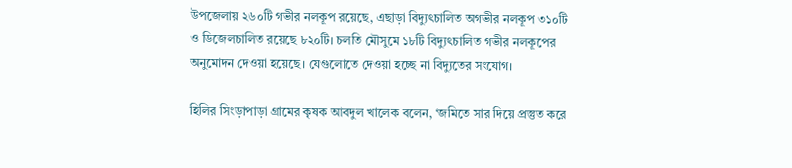উপজেলায় ২৬০টি গভীর নলকূপ রয়েছে, এছাড়া বিদ্যুৎচালিত অগভীর নলকূপ ৩১০টি ও ডিজেলচালিত রয়েছে ৮২০টি। চলতি মৌসুমে ১৮টি বিদ্যুৎচালিত গভীর নলকূপের অনুমোদন দেওয়া হয়েছে। যেগুলোতে দেওয়া হচ্ছে না বিদ্যুতের সংযোগ।

হিলির সিংড়াপাড়া গ্রামের কৃষক আবদুল খালেক বলেন, ‘জমিতে সার দিয়ে প্রস্তুত করে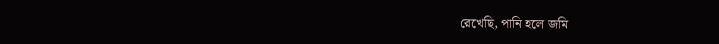রেখেছি, পানি হলে জমি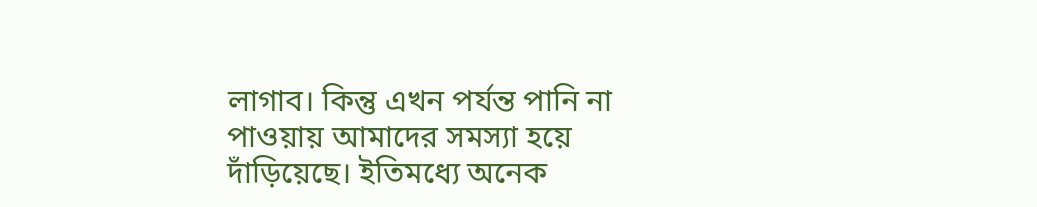লাগাব। কিন্তু এখন পর্যন্ত পানি না পাওয়ায় আমাদের সমস্যা হয়ে দাঁড়িয়েছে। ইতিমধ্যে অনেক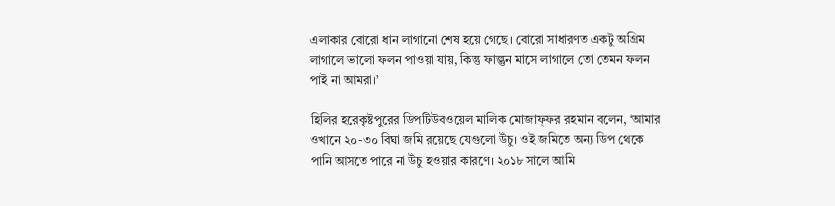এলাকার বোরো ধান লাগানো শেষ হয়ে গেছে। বোরো সাধারণত একটু অগ্রিম লাগালে ভালো ফলন পাওয়া যায়, কিন্তু ফাল্গুন মাসে লাগালে তো তেমন ফলন পাই না আমরা।’

হিলির হরেকৃষ্টপুরের ডিপটিউবওয়েল মালিক মোজাফ্ফর রহমান বলেন, ‘আমার ওখানে ২০-৩০ বিঘা জমি রয়েছে যেগুলো উঁচু। ওই জমিতে অন্য ডিপ থেকে পানি আসতে পারে না উঁচু হওয়ার কারণে। ২০১৮ সালে আমি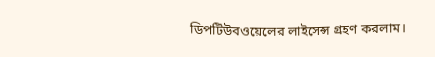ডিপটিউবওয়েলের লাইসেন্স গ্রহণ করলাম।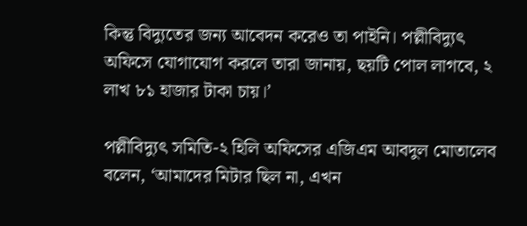কিন্তু বিদ্যুতের জন্য আবেদন করেও তা পাইনি। পল্লীবিদ্যুৎ অফিসে যোগাযোগ করলে তারা জানায়, ছয়টি পোল লাগবে, ২ লাখ ৮১ হাজার টাকা চায়।’

পল্লীবিদ্যুৎ সমিতি-২ হিলি অফিসের এজিএম আবদুল মোতালেব বলেন, ‘আমাদের মিটার ছিল না, এখন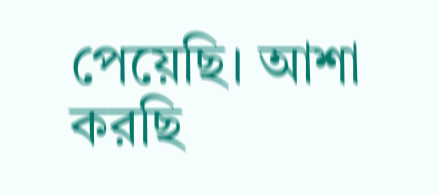পেয়েছি। আশা করছি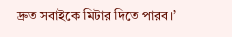দ্রুত সবাইকে মিটার দিতে পারব।’